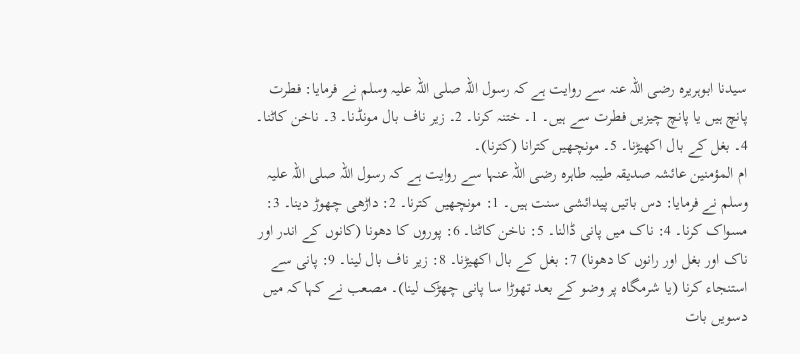سیدنا ابوہریرہ رضی اللہ عنہ سے روایت ہے کہ رسول اللہ صلی اللہ علیہ وسلم نے فرمایا: فطرت پانچ ہیں یا پانچ چیزیں فطرت سے ہیں۔ 1۔ ختنہ کرنا۔ 2۔ زیر ناف بال مونڈنا۔ 3۔ ناخن کاٹنا۔ 4۔ بغل کے بال اکھیڑنا۔ 5۔ مونچھیں کترانا (کترنا)۔
ام المؤمنین عائشہ صدیقہ طیبہ طاہرہ رضی اللہ عنہا سے روایت ہے کہ رسول اللہ صلی اللہ علیہ وسلم نے فرمایا: دس باتیں پیدائشی سنت ہیں۔ 1: مونچھیں کترنا۔ 2: داڑھی چھوڑ دینا۔ 3: مسواک کرنا۔ 4: ناک میں پانی ڈالنا۔ 5: ناخن کاٹنا۔ 6: پوروں کا دھونا (کانوں کے اندر اور ناک اور بغل اور رانوں کا دھونا) 7: بغل کے بال اکھیڑنا۔ 8: زیر ناف بال لینا۔ 9: پانی سے استنجاء کرنا (یا شرمگاہ پر وضو کے بعد تھوڑا سا پانی چھڑک لینا)۔ مصعب نے کہا کہ میں دسویں بات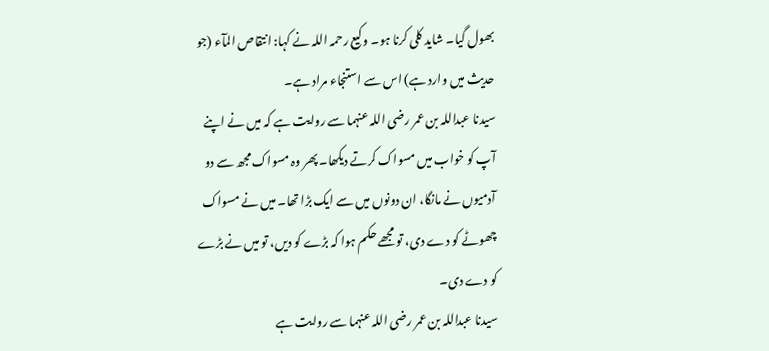بھول گیا۔ شاید کلی کرنا ہو۔ وکیع رحمہ اللہ نے کہا: انتقاص المآء (جو حدیث میں وارد ہے) اس سے استنجاء مراد ہے۔
سیدنا عبداللہ بن عمر رضی اللہ عنہما سے روایت ہے کہ میں نے اپنے آپ کو خواب میں مسواک کرتے دیکھا۔ پھر وہ مسواک مجھ سے دو آدمیوں نے مانگا، ان دونوں میں سے ایک بڑا تھا۔ میں نے مسواک چھوٹے کو دے دی، تو مجھے حکم ہوا کہ بڑے کو دیں، تو میں نے بڑے کو دے دی۔
سیدنا عبداللہ بن عمر رضی اللہ عنہما سے روایت ہے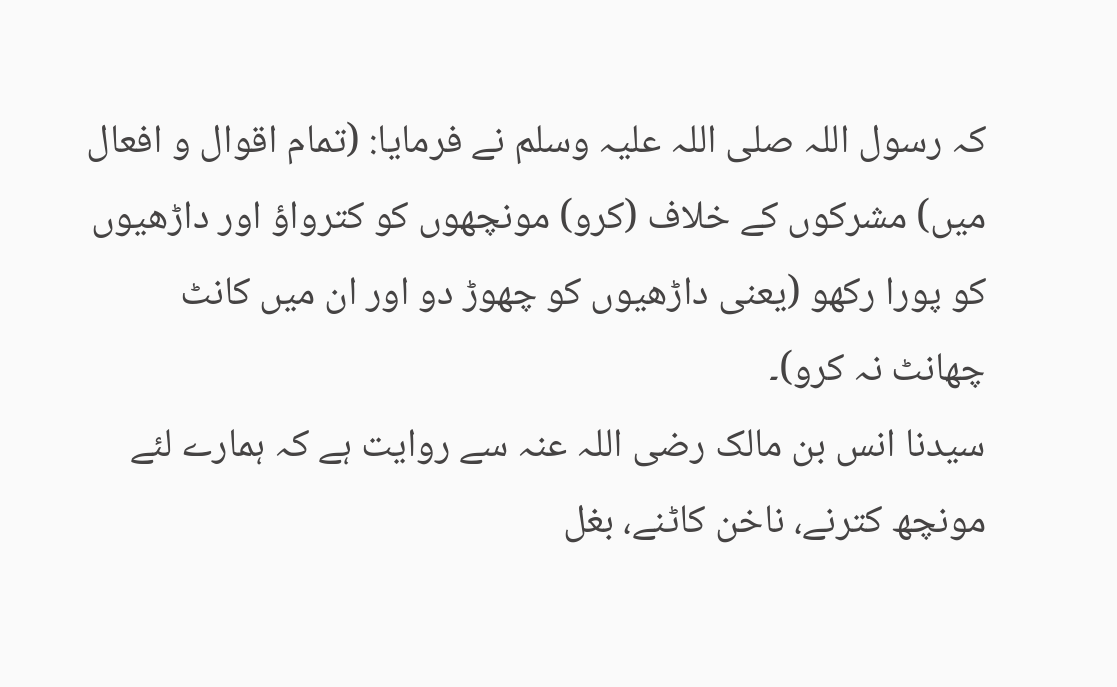کہ رسول اللہ صلی اللہ علیہ وسلم نے فرمایا: (تمام اقوال و افعال میں) مشرکوں کے خلاف (کرو) مونچھوں کو کترواؤ اور داڑھیوں کو پورا رکھو (یعنی داڑھیوں کو چھوڑ دو اور ان میں کانٹ چھانٹ نہ کرو)۔
سیدنا انس بن مالک رضی اللہ عنہ سے روایت ہے کہ ہمارے لئے مونچھ کترنے، ناخن کاٹنے، بغل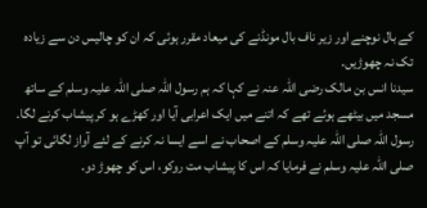کے بال نوچنے اور زیر ناف بال مونڈنے کی میعاد مقرر ہوئی کہ ان کو چالیس دن سے زیادہ تک نہ چھوڑیں۔
سیدنا انس بن مالک رضی اللہ عنہ نے کہا کہ ہم رسول اللہ صلی اللہ علیہ وسلم کے ساتھ مسجد میں بیٹھے ہوئے تھے کہ اتنے میں ایک اعرابی آیا اور کھڑے ہو کر پیشاب کرنے لگا۔ رسول اللہ صلی اللہ علیہ وسلم کے اصحاب نے اسے ایسا نہ کرنے کے لئے آواز لگائی تو آپ صلی اللہ علیہ وسلم نے فرمایا کہ اس کا پیشاب مت روکو، اس کو چھوڑ دو۔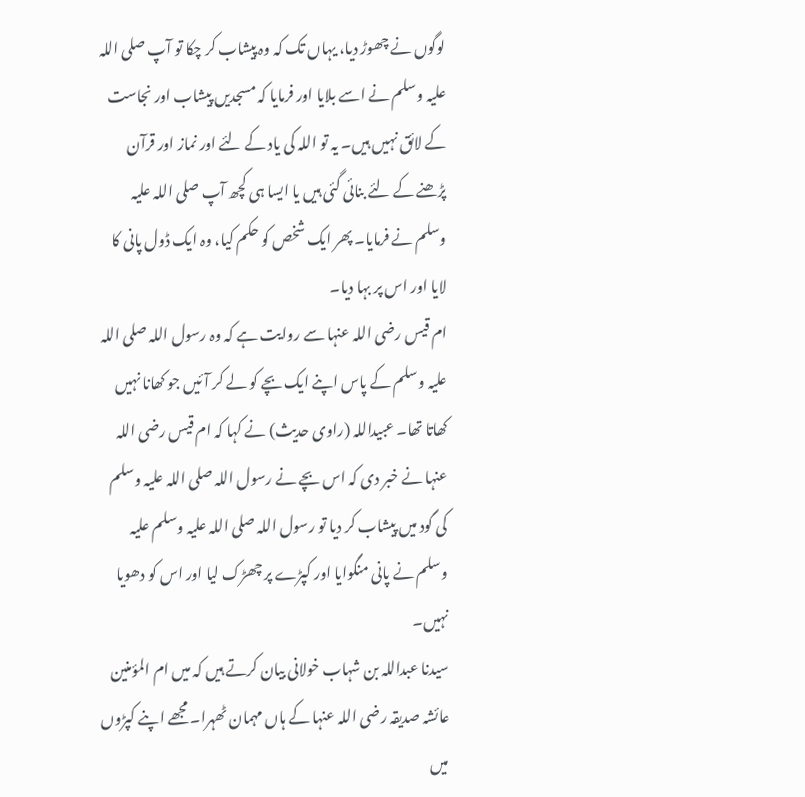لوگوں نے چھوڑ دیا، یہاں تک کہ وہ پیشاب کر چکا تو آپ صلی اللہ علیہ وسلم نے اسے بلایا اور فرمایا کہ مسجدیں پیشاب اور نجاست کے لائق نہیں ہیں۔ یہ تو اللہ کی یاد کے لئے اور نماز اور قرآن پڑھنے کے لئے بنائی گئی ہیں یا ایسا ہی کچھ آپ صلی اللہ علیہ وسلم نے فرمایا۔ پھر ایک شخص کو حکم کیا، وہ ایک ڈول پانی کا لایا اور اس پر بہا دیا۔
ام قیس رضی اللہ عنہا سے روایت ہے کہ وہ رسول اللہ صلی اللہ علیہ وسلم کے پاس اپنے ایک بچے کو لے کر آئیں جو کھانا نہیں کھاتا تھا۔ عبیداللہ (راوی حدیث) نے کہا کہ ام قیس رضی اللہ عنہا نے خبر دی کہ اس بچے نے رسول اللہ صلی اللہ علیہ وسلم کی گود میں پیشاب کر دیا تو رسول اللہ صلی اللہ علیہ وسلم علیہ وسلم نے پانی منگوایا اور کپڑے پر چھڑک لیا اور اس کو دھویا نہیں۔
سیدنا عبداللہ بن شہاب خولانی بیان کرتے ہیں کہ میں ام المؤمنین عائشہ صدیقہ رضی اللہ عنہا کے ہاں مہمان ٹھہرا۔ مجھے اپنے کپڑوں میں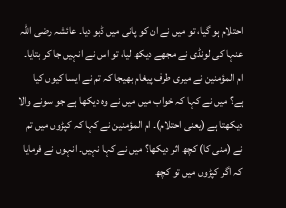احتلام ہو گیا، تو میں نے ان کو پانی میں ڈبو دیا۔ عائشہ رضی اللہ عنہا کی لونڈی نے مجھے دیکھ لیا، تو اس نے انہیں جا کر بتایا۔ ام المؤمنین نے میری طرف پیغام بھیجا کہ تم نے ایسا کیوں کیا ہے؟ میں نے کہا کہ خواب میں میں نے وہ دیکھا ہے جو سونے والا دیکھتا ہے (یعنی احتلام)۔ ام المؤمنین نے کہا کہ کپڑوں میں تم نے (منی کا) کچھ اثر دیکھا؟ میں نے کہا نہیں۔ انہوں نے فرمایا کہ اگر کپڑوں میں تو کچھ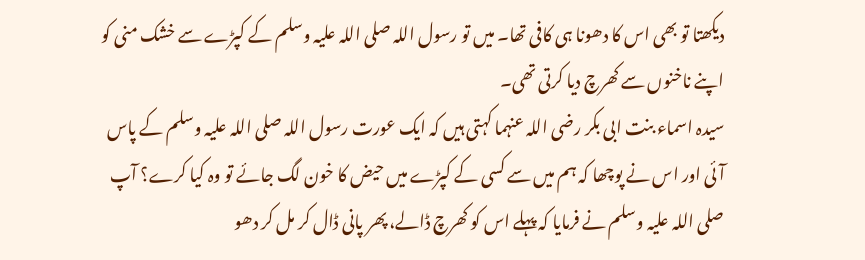دیکھتا تو بھی اس کا دھونا ہی کافی تھا۔ میں تو رسول اللہ صلی اللہ علیہ وسلم کے کپڑے سے خشک منی کو اپنے ناخنوں سے کھرچ دیا کرتی تھی۔
سیدہ اسماء بنت ابی بکر رضی اللہ عنہما کہتی ہیں کہ ایک عورت رسول اللہ صلی اللہ علیہ وسلم کے پاس آئی اور اس نے پوچھا کہ ہم میں سے کسی کے کپڑے میں حیض کا خون لگ جائے تو وہ کیا کرے؟ آپ صلی اللہ علیہ وسلم نے فرمایا کہ پہلے اس کو کھرچ ڈالے، پھر پانی ڈال کر مل کر دھو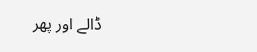ڈالے اور پھر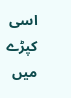اسی کپڑے میں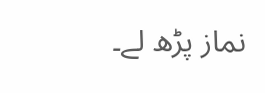نماز پڑھ لے۔